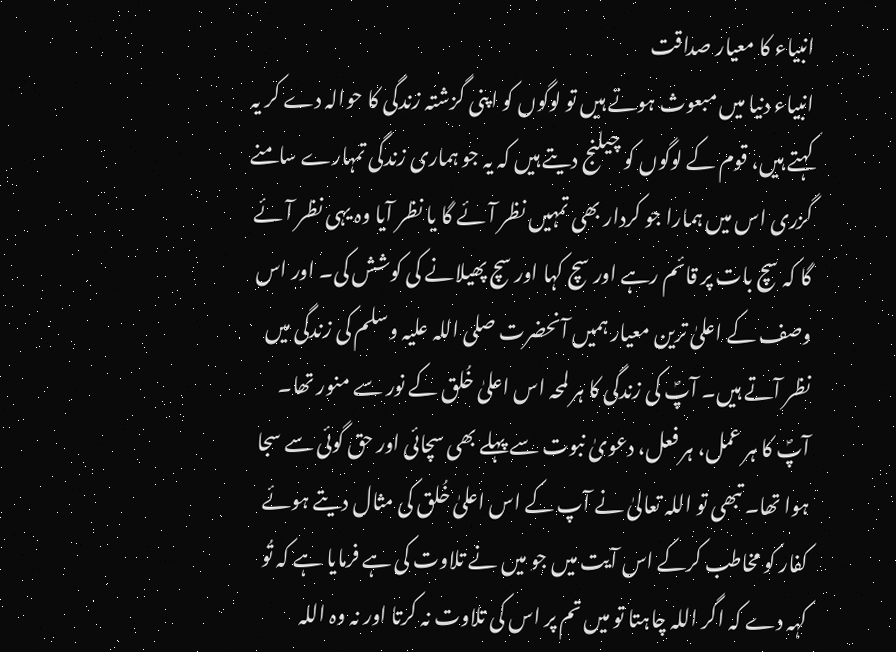انبیاء کا معیار صداقت
انبیاء دنیا میں مبعوث ہوتے ہیں تو لوگوں کو اپنی گزشتہ زندگی کا حوالہ دے کر یہ کہتے ہیں، قوم کے لوگوں کو چیلنج دیتے ہیں کہ یہ جو ہماری زندگی تمہارے سامنے گزری اس میں ہمارا جو کردار بھی تمہیں نظر آئے گا یا نظر آیا وہ یہی نظر آئے گا کہ سچ بات پر قائم رہے اور سچ کہا اور سچ پھیلانے کی کوشش کی۔ اور اس وصف کے اعلیٰ ترین معیار ہمیں آنحضرت صلی اللہ علیہ وسلم کی زندگی میں نظر آتے ہیں۔ آپؐ کی زندگی کا ہر لمحہ اس اعلیٰ خُلق کے نور سے منور تھا۔ آپؐ کا ہر عمل، ہر فعل، دعویٰ نبوت سے پہلے بھی سچائی اور حق گوئی سے سجا ہوا تھا۔ تبھی تو اللہ تعالیٰ نے آپ کے اس اعلیٰ خُلق کی مثال دیتے ہوئے کفار کو مخاطب کرکے اس آیت میں جو میں نے تلاوت کی ہے فرمایا ہے کہ تُو کہہ دے کہ اگر اللہ چاہتا تو میں تم پر اس کی تلاوت نہ کرتا اور نہ وہ اللہ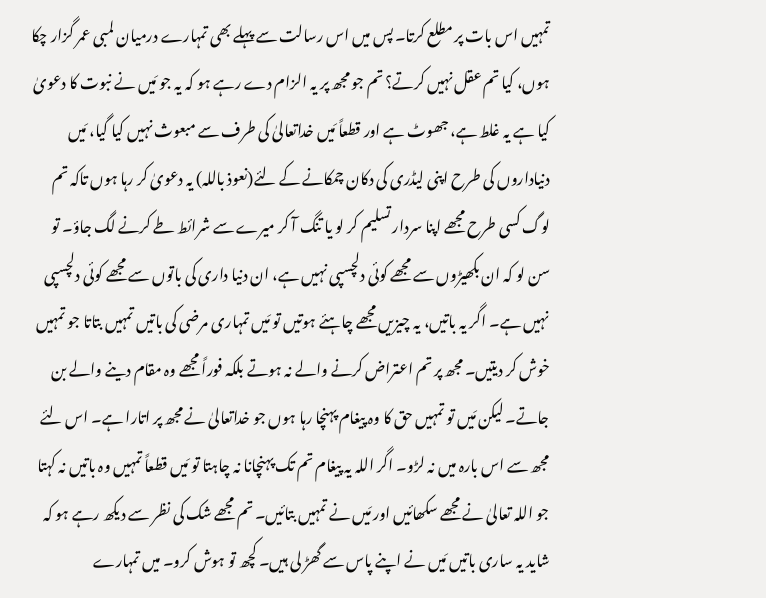تمہیں اس بات پر مطلع کرتا۔ پس میں اس رسالت سے پہلے بھی تمہارے درمیان لمبی عمر گزار چکا ہوں، کیا تم عقل نہیں کرتے؟ تم جو مجھ پر یہ الزام دے رہے ہو کہ یہ جو مَیں نے نبوت کا دعویٰ کیا ہے یہ غلط ہے، جھوٹ ہے اور قطعاً مَیں خداتعالیٰ کی طرف سے مبعوث نہیں کیا گیا، مَیں دنیاداروں کی طرح اپنی لیڈری کی دکان چمکانے کے لئے(نعوذ باللہ) یہ دعویٰ کر رہا ہوں تاکہ تم لوگ کسی طرح مجھے اپنا سردار تسلیم کر لو یا تنگ آ کر میرے سے شرائط طے کرنے لگ جاؤ۔ تو سن لو کہ ان بکھیڑوں سے مجھے کوئی دلچسپی نہیں ہے، ان دنیا داری کی باتوں سے مجھے کوئی دلچسپی نہیں ہے۔ اگر یہ باتیں، یہ چیزیں مجھے چاہئے ہوتیں تو مَیں تمہاری مرضی کی باتیں تمہیں بتاتا جو تمہیں خوش کر دیتیں۔ مجھ پر تم اعتراض کرنے والے نہ ہوتے بلکہ فوراً مجھے وہ مقام دینے والے بن جاتے۔ لیکن مَیں تو تمہیں حق کا وہ پیغام پہنچا رہا ہوں جو خداتعالیٰ نے مجھ پر اتارا ہے۔ اس لئے مجھ سے اس بارہ میں نہ لڑو۔ اگر اللہ یہ پیغام تم تک پہنچانا نہ چاہتا تو مَیں قطعاً تمہیں وہ باتیں نہ کہتا جو اللہ تعالیٰ نے مجھے سکھائیں اور مَیں نے تمہیں بتائیں۔ تم مجھے شک کی نظر سے دیکھ رہے ہو کہ شاید یہ ساری باتیں مَیں نے اپنے پاس سے گھڑ لی ہیں۔ کچھ تو ہوش کرو۔ میں تمہارے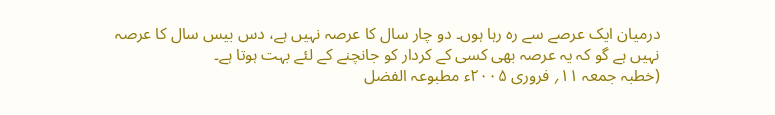درمیان ایک عرصے سے رہ رہا ہوں۔ دو چار سال کا عرصہ نہیں ہے، دس بیس سال کا عرصہ نہیں ہے گو کہ یہ عرصہ بھی کسی کے کردار کو جانچنے کے لئے بہت ہوتا ہے۔
(خطبہ جمعہ ۱۱؍ فروری ۲۰۰۵ء مطبوعہ الفضل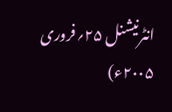انٹرنیشنل ۲۵؍فروری ۲۰۰۵ء)